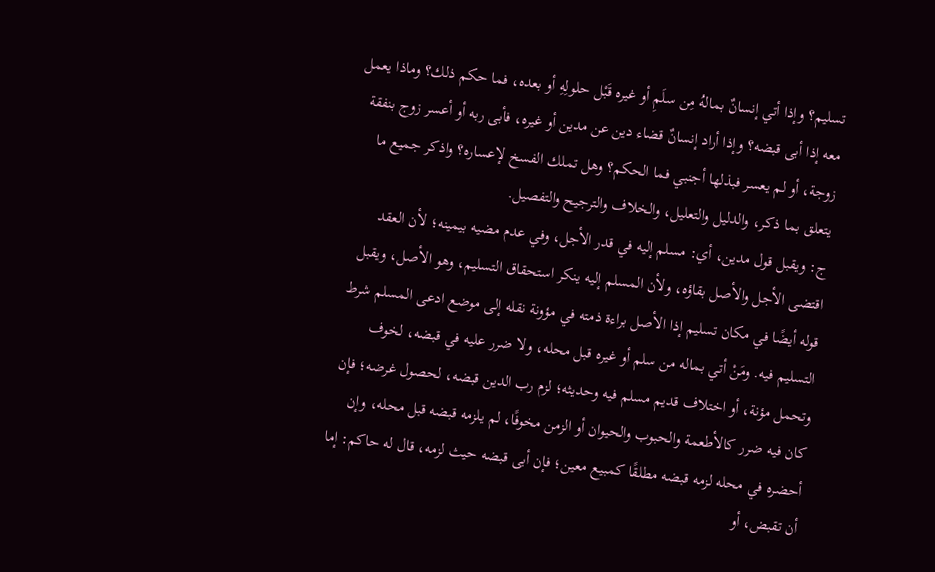تسليم؟ وإذا أتي إنسانٌ بمالهُ مِن سلَمِ أو غيره قَبْل حلولِهِ أو بعده، فما حكم ذلك؟ وماذا يعمل معه إذا أبى قبضه؟ وإذا أراد إنسانٌ قضاء دين عن مدين أو غيره، فأبى ربه أو أعسر زوج بنفقة زوجة، أو لم يعسر فبذلها أجنبي فما الحكم؟ وهل تملك الفسخ لإعساره؟ واذكر جميع ما يتعلق بما ذكر، والدليل والتعليل، والخلاف والترجيح والتفصيل.
ج: ويقبل قول مدين، أي: مسلم إليه في قدر الأجل، وفي عدم مضيه بيمينه؛ لأن العقد اقتضى الأجل والأصل بقاؤه، ولأن المسلم إليه ينكر استحقاق التسليم، وهو الأصل، ويقبل قوله أيضًا في مكان تسليم إذا الأصل براءة ذمته في مؤونة نقله إلى موضع ادعى المسلم شرط التسليم فيه. ومَنْ أتي بماله من سلم أو غيره قبل محله، ولا ضرر عليه في قبضه، لخوف وتحمل مؤنة، أو اختلاف قديم مسلم فيه وحديثه؛ لزم رب الدين قبضه، لحصول غرضه؛ فإن كان فيه ضرر كالأطعمة والحبوب والحيوان أو الزمن مخوفًا، لم يلزمه قبضه قبل محله، وإن أحضره في محله لزمه قبضه مطلقًا كمبيع معين؛ فإن أبى قبضه حيث لزمه، قال له حاكم: إما أن تقبض، أو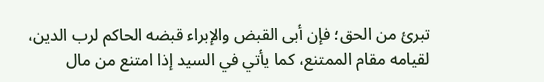تبرئ من الحق؛ فإن أبى القبض والإبراء قبضه الحاكم لرب الدين، لقيامه مقام الممتنع، كما يأتي في السيد إذا امتنع من مال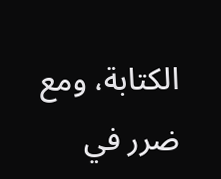الكتابة، ومع ضرر في